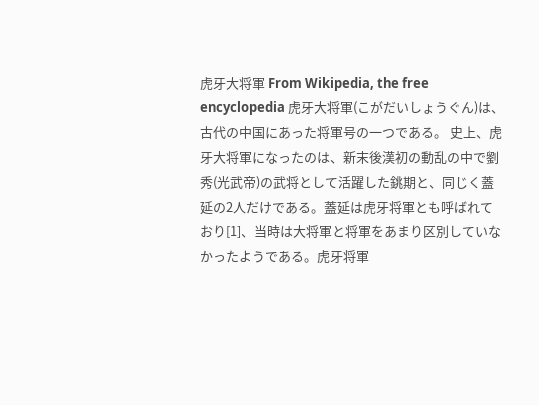虎牙大将軍 From Wikipedia, the free encyclopedia 虎牙大将軍(こがだいしょうぐん)は、古代の中国にあった将軍号の一つである。 史上、虎牙大将軍になったのは、新末後漢初の動乱の中で劉秀(光武帝)の武将として活躍した銚期と、同じく蓋延の2人だけである。蓋延は虎牙将軍とも呼ばれており[1]、当時は大将軍と将軍をあまり区別していなかったようである。虎牙将軍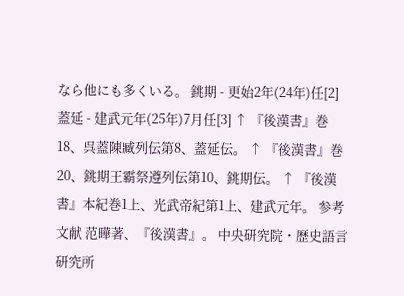なら他にも多くいる。 銚期 - 更始2年(24年)任[2] 蓋延 - 建武元年(25年)7月任[3] ↑ 『後漢書』巻18、呉蓋陳臧列伝第8、蓋延伝。 ↑ 『後漢書』巻20、銚期王霸祭遵列伝第10、銚期伝。 ↑ 『後漢書』本紀巻1上、光武帝紀第1上、建武元年。 参考文献 范曄著、『後漢書』。 中央研究院・歴史語言研究所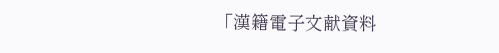「漢籍電子文献資料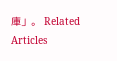庫」。 Related Articles